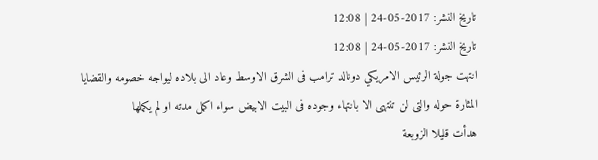تاريخ النشر: 2017-05-24 | 12:08
تاريخ النشر: 2017-05-24 | 12:08
انتهت جولة الرئيس الامريكي دونالد ترامب فى الشرق الاوسط وعاد الى بلاده ليواجه خصومه والقضايا المثارة حوله والتى لن تنتهى الا بانتهاء وجوده فى البيت الابيض سواء اكمل مدته او لم يكملها
هدأت قليلا الزوبعة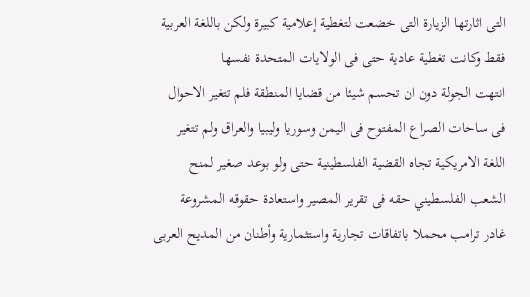التى اثارتها الزيارة التى خضعت لتغطية إعلامية كبيرة ولكن باللغة العربية فقط وكانت تغطية عادية حتى فى الولايات المتحدة نفسها
انتهت الجولة دون ان تحسم شيئا من قضايا المنطقة فلم تتغير الاحوال فى ساحات الصراع المفتوح فى اليمن وسوريا وليبيا والعراق ولم تتغير اللغة الامريكية تجاه القضية الفلسطينية حتى ولو بوعد صغير لمنح الشعب الفلسطيني حقه فى تقرير المصير واستعادة حقوقه المشروعة
غادر ترامب محملا باتفاقات تجارية واستثمارية وأطنان من المديح العربى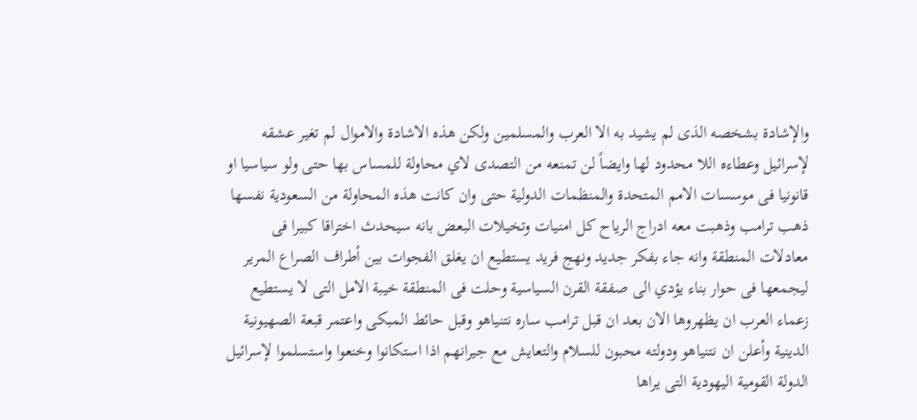والإشادة بشخصه الذى لم يشيد به الا العرب والمسلمين ولكن هذه الاشادة والاموال لم تغير عشقه لإسرائيل وعطاءه اللا محدود لها وايضاً لن تمنعه من التصدى لاي محاولة للمساس بها حتى ولو سياسيا او قانونيا فى موسسات الامم المتحدة والمنظمات الدولية حتى وان كانت هذه المحاولة من السعودية نفسها
ذهب ترامب وذهبت معه ادراج الرياح كل امنيات وتخيلات البعض بانه سيحدث اختراقا كبيرا فى معادلات المنطقة وانه جاء بفكر جديد ونهج فريد يستطيع ان يغلق الفجوات بين أطراف الصراع المرير ليجمعها فى حوار بناء يؤدي الى صفقة القرن السياسية وحلت فى المنطقة خيبة الامل التى لا يستطيع زعماء العرب ان يظهروها الان بعد ان قبل ترامب ساره نتنياهو وقبل حائط المبكى واعتمر قبعة الصهيونية الدينية وأعلن ان نتنياهو ودولته محبون للسلام والتعايش مع جيرانهم اذا استكانوا وخنعوا واستسلموا لإسرائيل الدولة القومية اليهودية التى يراها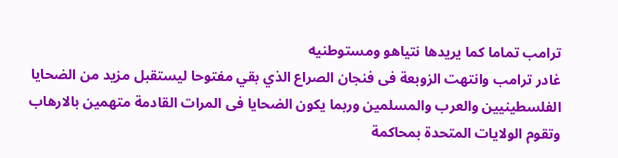ترامب تماما كما يريدها نتياهو ومستوطنيه
غادر ترامب وانتهت الزوبعة فى فنجان الصراع الذي بقي مفتوحا ليستقبل مزيد من الضحايا الفلسطينيين والعرب والمسلمين وربما يكون الضحايا فى المرات القادمة متهمين بالارهاب وتقوم الولايات المتحدة بمحاكمة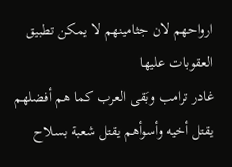ارواحهم لان جثامينهم لا يمكن تطبيق العقوبات عليها
غادر ترامب وبَقى العرب كما هم أفضلهم يقتل أخيه وأسوأهم يقتل شعبة بسلاح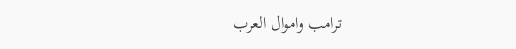ترامب واموال العرب